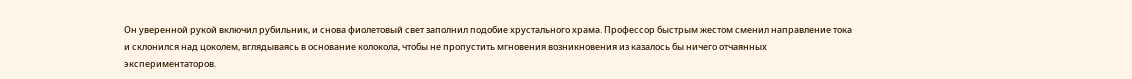Он уверенной рукой включил рубильник, и снова фиолетовый свет заполнил подобие хрустального храма. Профессор быстрым жестом сменил направление тока и склонился над цоколем, вглядываясь в основание колокола, чтобы не пропустить мгновения возникновения из казалось бы ничего отчаянных экспериментаторов.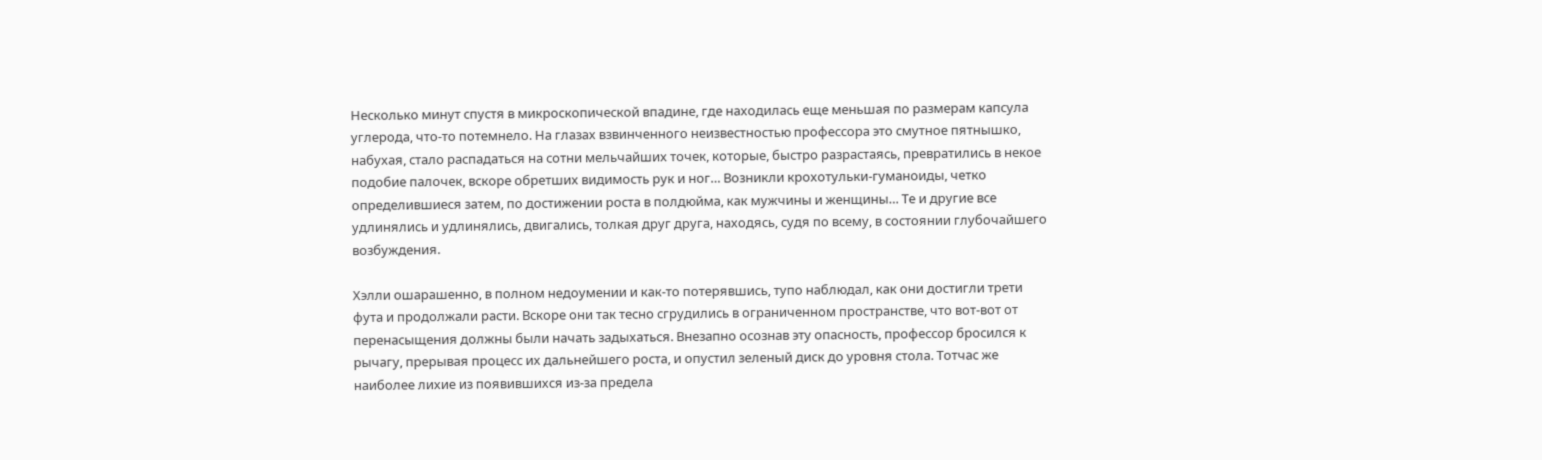Несколько минут спустя в микроскопической впадине, где находилась еще меньшая по размерам капсула углерода, что-то потемнело. На глазах взвинченного неизвестностью профессора это смутное пятнышко, набухая, стало распадаться на сотни мельчайших точек, которые, быстро разрастаясь, превратились в некое подобие палочек, вскоре обретших видимость рук и ног… Возникли крохотульки-гуманоиды, четко определившиеся затем, по достижении роста в полдюйма, как мужчины и женщины… Те и другие все удлинялись и удлинялись, двигались, толкая друг друга, находясь, судя по всему, в состоянии глубочайшего возбуждения.

Хэлли ошарашенно, в полном недоумении и как-то потерявшись, тупо наблюдал, как они достигли трети фута и продолжали расти. Вскоре они так тесно сгрудились в ограниченном пространстве, что вот-вот от перенасыщения должны были начать задыхаться. Внезапно осознав эту опасность, профессор бросился к рычагу, прерывая процесс их дальнейшего роста, и опустил зеленый диск до уровня стола. Тотчас же наиболее лихие из появившихся из-за предела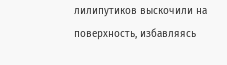лилипутиков выскочили на поверхность, избавляясь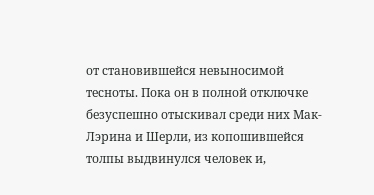от становившейся невыносимой тесноты. Пока он в полной отключке безуспешно отыскивал среди них Мак-Лэрина и Шерли, из копошившейся толпы выдвинулся человек и,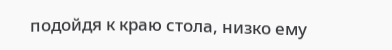подойдя к краю стола, низко ему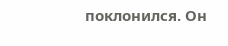поклонился. Он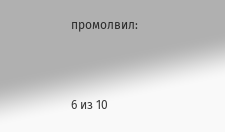промолвил:



6 из 10